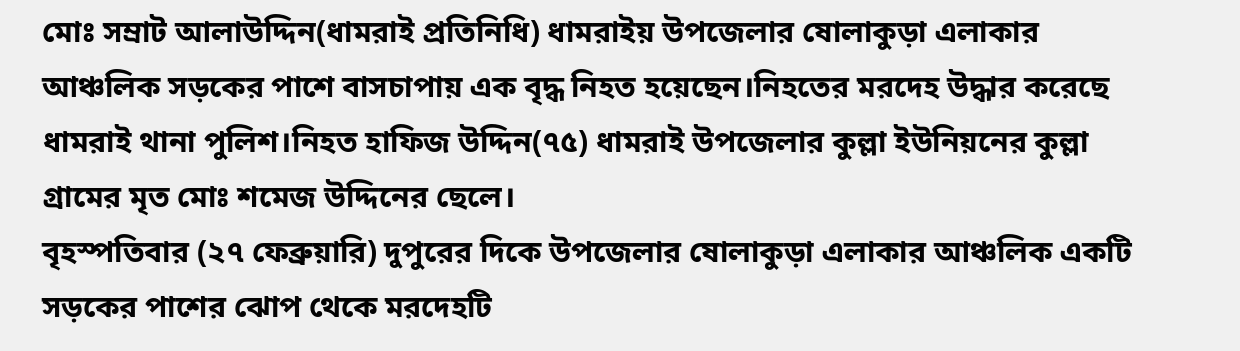মোঃ সম্রাট আলাউদ্দিন(ধামরাই প্রতিনিধি) ধামরাইয় উপজেলার ষোলাকুড়া এলাকার আঞ্চলিক সড়কের পাশে বাসচাপায় এক বৃদ্ধ নিহত হয়েছেন।নিহতের মরদেহ উদ্ধার করেছে ধামরাই থানা পুলিশ।নিহত হাফিজ উদ্দিন(৭৫) ধামরাই উপজেলার কুল্লা ইউনিয়নের কুল্লা গ্রামের মৃত মোঃ শমেজ উদ্দিনের ছেলে।
বৃহস্পতিবার (২৭ ফেব্রুয়ারি) দুপুরের দিকে উপজেলার ষোলাকুড়া এলাকার আঞ্চলিক একটি সড়কের পাশের ঝোপ থেকে মরদেহটি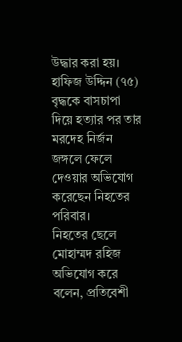উদ্ধার করা হয়।
হাফিজ উদ্দিন (৭৫) বৃদ্ধকে বাসচাপা দিয়ে হত্যার পর তার মরদেহ নির্জন জঙ্গলে ফেলে দেওয়ার অভিযোগ করেছেন নিহতের পরিবার।
নিহতের ছেলে মোহাম্মদ রহিজ অভিযোগ করে বলেন, প্রতিবেশী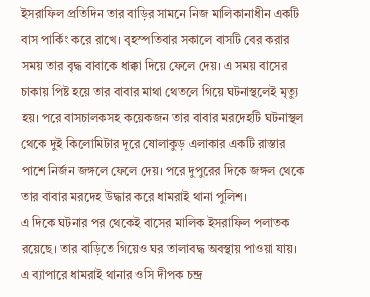ইসরাফিল প্রতিদিন তার বাড়ির সামনে নিজ মালিকানাধীন একটি বাস পার্কিং করে রাখে। বৃহস্পতিবার সকালে বাসটি বের করার সময় তার বৃদ্ধ বাবাকে ধাক্কা দিয়ে ফেলে দেয়। এ সময় বাসের চাকায় পিষ্ট হয়ে তার বাবার মাথা থেতলে গিয়ে ঘটনাস্থলেই মৃত্যু হয়। পরে বাসচালকসহ কয়েকজন তার বাবার মরদেহটি ঘটনাস্থল থেকে দুই কিলোমিটার দূরে ষোলাকুড় এলাকার একটি রাস্তার পাশে নির্জন জঙ্গলে ফেলে দেয়। পরে দুপুরের দিকে জঙ্গল থেকে তার বাবার মরদেহ উদ্ধার করে ধামরাই থানা পুলিশ।
এ দিকে ঘটনার পর থেকেই বাসের মালিক ইসরাফিল পলাতক রয়েছে। তার বাড়িতে গিয়েও ঘর তালাবদ্ধ অবস্থায় পাওয়া যায়।
এ ব্যাপারে ধামরাই থানার ওসি দীপক চন্দ্র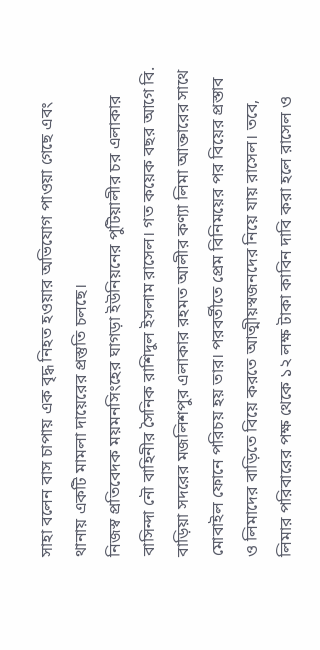সাহা বলেন বাস চাপায় এক বৃদ্ধ নিহত হওয়ার অভিযোগ পাওয়া গেছে এবং থানায় একটি মামলা দায়েরের প্রস্তুতি চলছে।
নিজস্ব প্রতিবেদক ময়মনসিংহের ঘাগড়া ইউনিয়নের পুটিয়ালীর চর এলাকার বাসিন্দা নৌ বাহিনীর সৈনিক রাশিদুল ইসলাম রাসেল। গত কয়েক বছর আগে বি. বাড়িয়া সদরের মজলিশপুর এলাকার রহমত আলীর কণ্যা লিমা আক্তারের সাথে মোবাইল ফোনে পরিচয় হয় তার। পরবর্তীতে প্রেম বিনিময়ের পর বিয়ের প্রস্তাব ও লিমাদের বাড়িতে বিয়ে করতে আত্মীয়স্বজনদের নিয়ে যায় রাসেল। তবে, লিমার পরিবারের পক্ষ থেকে ১২ লক্ষ টাকা কাবিন দাবি করা হলে রাসেল ও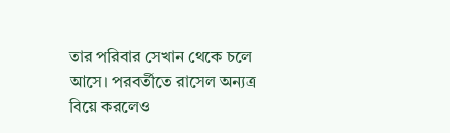তার পরিবার সেখান থেকে চলে আসে। পরবর্তীতে রাসেল অন্যত্র বিয়ে করলেও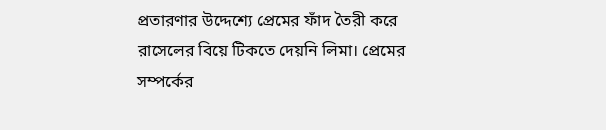প্রতারণার উদ্দেশ্যে প্রেমের ফাঁদ তৈরী করে রাসেলের বিয়ে টিকতে দেয়নি লিমা। প্রেমের সম্পর্কের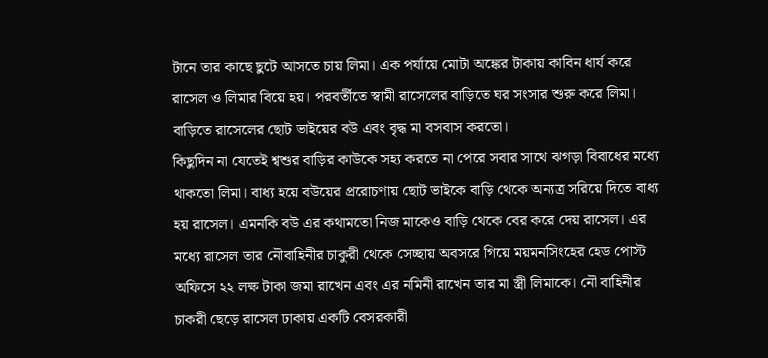টানে তার কাছে ছুটে আসতে চায় লিমা। এক পর্যায়ে মোটা অঙ্কের টাকায় কাবিন ধার্য করে রাসেল ও লিমার বিয়ে হয়। পরবর্তীতে স্বামী রাসেলের বাড়িতে ঘর সংসার শুরু করে লিমা। বাড়িতে রাসেলের ছোট ভাইয়ের বউ এবং বৃদ্ধ মা বসবাস করতো।
কিছুদিন না যেতেই শ্বশুর বাড়ির কাউকে সহ্য করতে না পেরে সবার সাথে ঝগড়া বিবাধের মধ্যে থাকতো লিমা। বাধ্য হয়ে বউয়ের প্ররোচণায় ছোট ভাইকে বাড়ি থেকে অন্যত্র সরিয়ে দিতে বাধ্য হয় রাসেল। এমনকি বউ এর কথামতো নিজ মাকেও বাড়ি থেকে বের করে দেয় রাসেল। এর মধ্যে রাসেল তার নৌবাহিনীর চাকুরী থেকে সেচ্ছায় অবসরে গিয়ে ময়মনসিংহের হেড পোস্ট অফিসে ২২ লক্ষ টাকা জমা রাখেন এবং এর নমিনী রাখেন তার মা স্ত্রী লিমাকে। নৌ বাহিনীর চাকরী ছেড়ে রাসেল ঢাকায় একটি বেসরকারী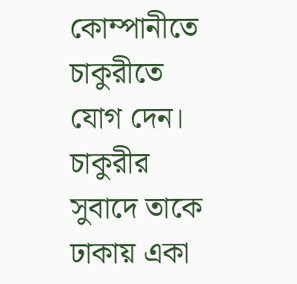কোম্পানীতে চাকুরীতে যোগ দেন। চাকুরীর সুবাদে তাকে ঢাকায় একা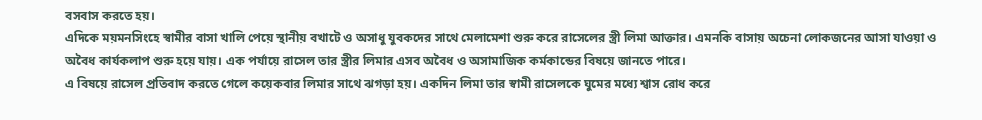বসবাস করতে হয়।
এদিকে ময়মনসিংহে স্বামীর বাসা খালি পেয়ে স্থানীয় বখাটে ও অসাধু যুবকদের সাথে মেলামেশা শুরু করে রাসেলের স্ত্রী লিমা আক্তার। এমনকি বাসায় অচেনা লোকজনের আসা যাওয়া ও অবৈধ কার্যকলাপ শুরু হয়ে যায়। এক পর্যায়ে রাসেল তার স্ত্রীর লিমার এসব অবৈধ ও অসামাজিক কর্মকান্ডের বিষয়ে জানতে পারে।
এ বিষয়ে রাসেল প্রতিবাদ করতে গেলে কয়েকবার লিমার সাথে ঝগড়া হয়। একদিন লিমা তার স্বামী রাসেলকে ঘুমের মধ্যে শ্বাস রোধ করে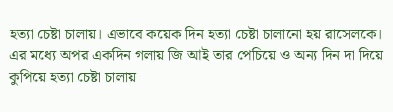হত্যা চেষ্টা চালায়। এভাবে কয়েক দিন হত্যা চেষ্টা চালানো হয় রাসেলকে। এর মধ্যে অপর একদিন গলায় জি আই তার পেচিয়ে ও অন্য দিন দা দিয়ে কুপিয়ে হত্যা চেষ্টা চালায়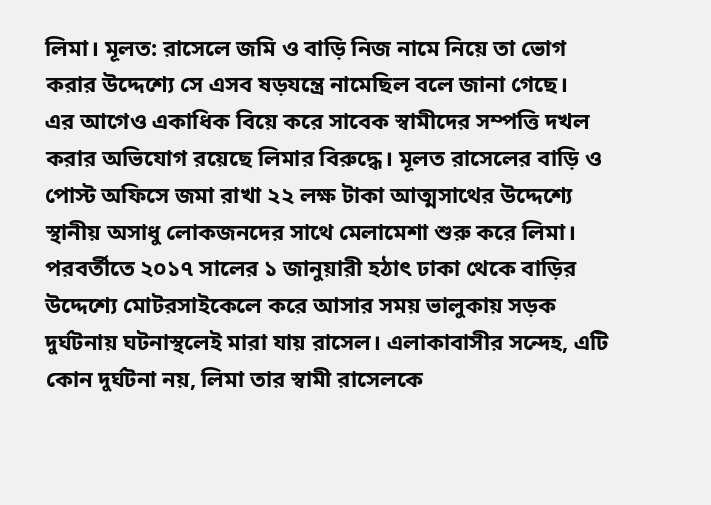লিমা। মূলত: রাসেলে জমি ও বাড়ি নিজ নামে নিয়ে তা ভোগ করার উদ্দেশ্যে সে এসব ষড়যন্ত্রে নামেছিল বলে জানা গেছে।
এর আগেও একাধিক বিয়ে করে সাবেক স্বামীদের সম্পত্তি দখল করার অভিযোগ রয়েছে লিমার বিরুদ্ধে। মূলত রাসেলের বাড়ি ও পোস্ট অফিসে জমা রাখা ২২ লক্ষ টাকা আত্মসাথের উদ্দেশ্যে স্থানীয় অসাধু লোকজনদের সাথে মেলামেশা শুরু করে লিমা।
পরবর্তীতে ২০১৭ সালের ১ জানুয়ারী হঠাৎ ঢাকা থেকে বাড়ির উদ্দেশ্যে মোটরসাইকেলে করে আসার সময় ভালুকায় সড়ক দুর্ঘটনায় ঘটনাস্থলেই মারা যায় রাসেল। এলাকাবাসীর সন্দেহ, এটি কোন দুর্ঘটনা নয়, লিমা তার স্বামী রাসেলকে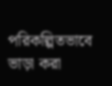পরিকল্পিতভাবে ভাড়া করা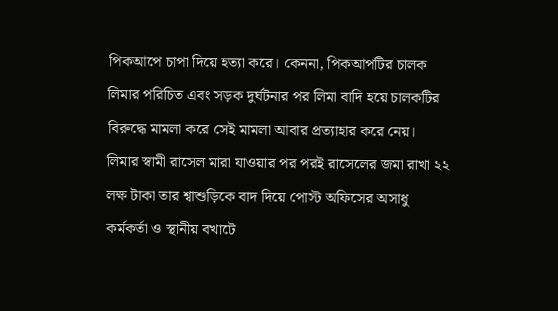পিকআপে চাপা দিয়ে হত্যা করে। কেননা, পিকআপটির চালক লিমার পরিচিত এবং সড়ক দুর্ঘটনার পর লিমা বাদি হয়ে চালকটির বিরুদ্ধে মামলা করে সেই মামলা আবার প্রত্যাহার করে নেয়।
লিমার স্বামী রাসেল মারা যাওয়ার পর পরই রাসেলের জমা রাখা ২২ লক্ষ টাকা তার শ্বাশুড়িকে বাদ দিয়ে পোস্ট অফিসের অসাধু কর্মকর্তা ও স্থানীয় বখাটে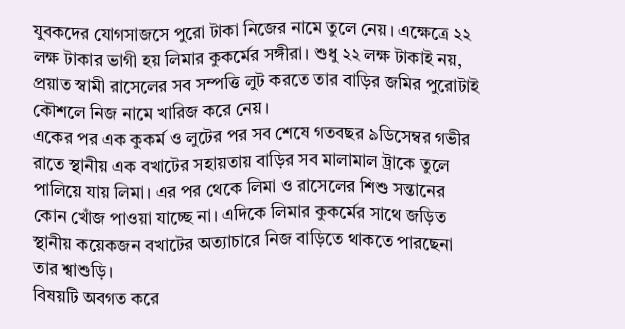যুবকদের যোগসাজসে পুরো টাকা নিজের নামে তুলে নেয়। এক্ষেত্রে ২২ লক্ষ টাকার ভাগী হয় লিমার কুকর্মের সঙ্গীরা। শুধু ২২ লক্ষ টাকাই নয়, প্রয়াত স্বামী রাসেলের সব সম্পত্তি লুট করতে তার বাড়ির জমির পুরোটাই কৌশলে নিজ নামে খারিজ করে নেয়।
একের পর এক কুকর্ম ও লুটের পর সব শেষে গতবছর ৯ডিসেম্বর গভীর রাতে স্থানীয় এক বখাটের সহায়তায় বাড়ির সব মালামাল ট্রাকে তুলে পালিয়ে যায় লিমা। এর পর থেকে লিমা ও রাসেলের শিশু সন্তানের কোন খোঁজ পাওয়া যাচ্ছে না। এদিকে লিমার কুকর্মের সাথে জড়িত স্থানীয় কয়েকজন বখাটের অত্যাচারে নিজ বাড়িতে থাকতে পারছেনা তার শ্বাশুড়ি।
বিষয়টি অবগত করে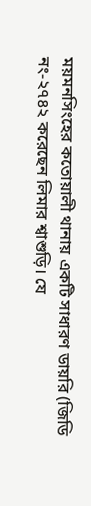ময়মনসিংহের কতোয়ালী থানায় একটি সাধারণ ডায়রি (জিডি নং-২৭৪২ করেছেন লিমার শ্বাশুড়ি। যে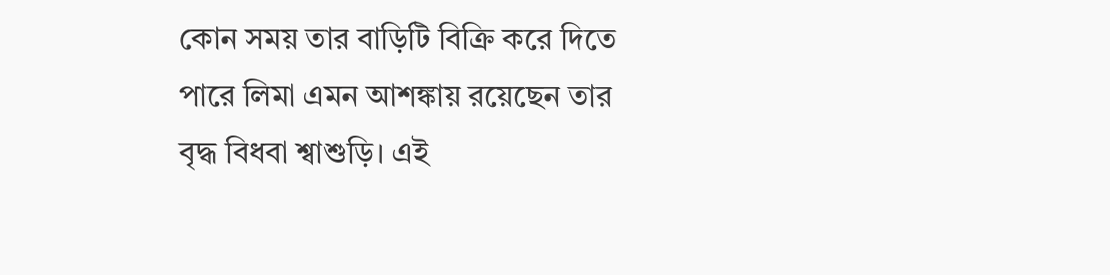কোন সময় তার বাড়িটি বিক্রি করে দিতে পারে লিমা এমন আশঙ্কায় রয়েছেন তার বৃদ্ধ বিধবা শ্বাশুড়ি। এই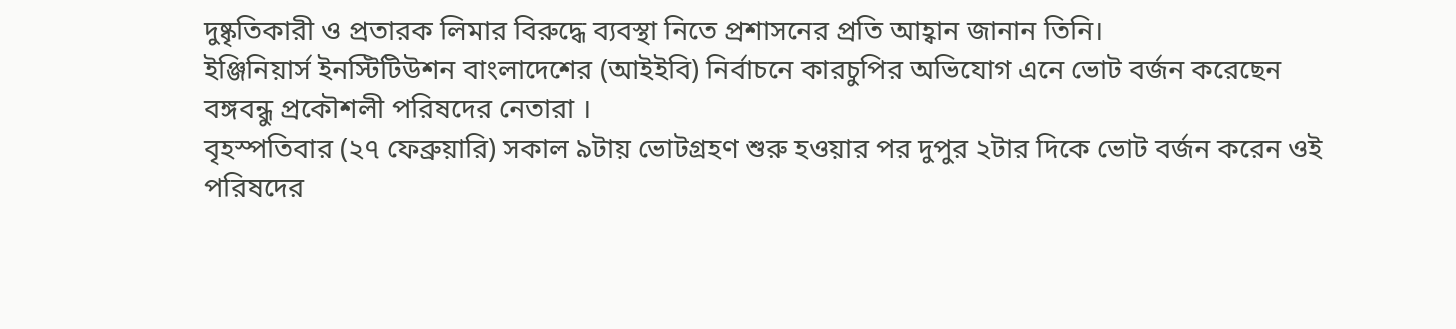দুষ্কৃতিকারী ও প্রতারক লিমার বিরুদ্ধে ব্যবস্থা নিতে প্রশাসনের প্রতি আহ্বান জানান তিনি।
ইঞ্জিনিয়ার্স ইনস্টিটিউশন বাংলাদেশের (আইইবি) নির্বাচনে কারচুপির অভিযোগ এনে ভোট বর্জন করেছেন বঙ্গবন্ধু প্রকৌশলী পরিষদের নেতারা ।
বৃহস্পতিবার (২৭ ফেব্রুয়ারি) সকাল ৯টায় ভোটগ্রহণ শুরু হওয়ার পর দুপুর ২টার দিকে ভোট বর্জন করেন ওই পরিষদের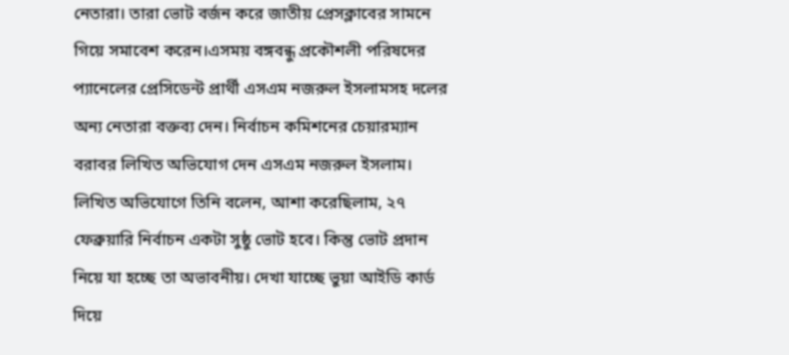নেতারা। তারা ভোট বর্জন করে জাতীয় প্রেসক্লাবের সামনে গিয়ে সমাবেশ করেন।এসময় বঙ্গবন্ধু প্রকৌশলী পরিষদের প্যানেলের প্রেসিডেন্ট প্রার্থী এসএম নজরুল ইসলামসহ দলের অন্য নেতারা বক্তব্য দেন। নির্বাচন কমিশনের চেয়ারম্যান বরাবর লিখিত অভিযোগ দেন এসএম নজরুল ইসলাম।
লিখিত অভিযোগে তিনি বলেন, আশা করেছিলাম, ২৭ ফেব্রুয়ারি নির্বাচন একটা সুষ্ঠু ভোট হবে। কিন্তু ভোট প্রদান নিয়ে যা হচ্ছে তা অভাবনীয়। দেখা যাচ্ছে ভুয়া আইডি কার্ড দিয়ে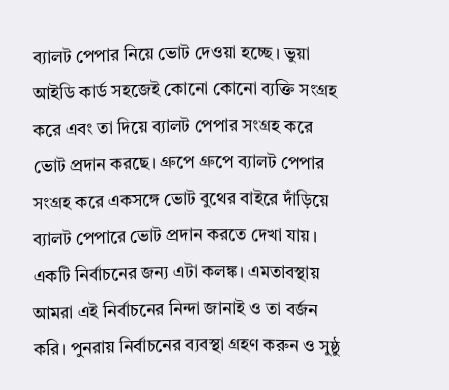ব্যালট পেপার নিয়ে ভোট দেওয়া হচ্ছে। ভুয়া আইডি কার্ড সহজেই কোনো কোনো ব্যক্তি সংগ্রহ করে এবং তা দিয়ে ব্যালট পেপার সংগ্রহ করে ভোট প্রদান করছে। গ্রুপে গ্রুপে ব্যালট পেপার সংগ্রহ করে একসঙ্গে ভোট বুথের বাইরে দাঁড়িয়ে ব্যালট পেপারে ভোট প্রদান করতে দেখা যায়। একটি নির্বাচনের জন্য এটা কলঙ্ক। এমতাবস্থায় আমরা এই নির্বাচনের নিন্দা জানাই ও তা বর্জন করি। পুনরায় নির্বাচনের ব্যবস্থা গ্রহণ করুন ও সুষ্ঠু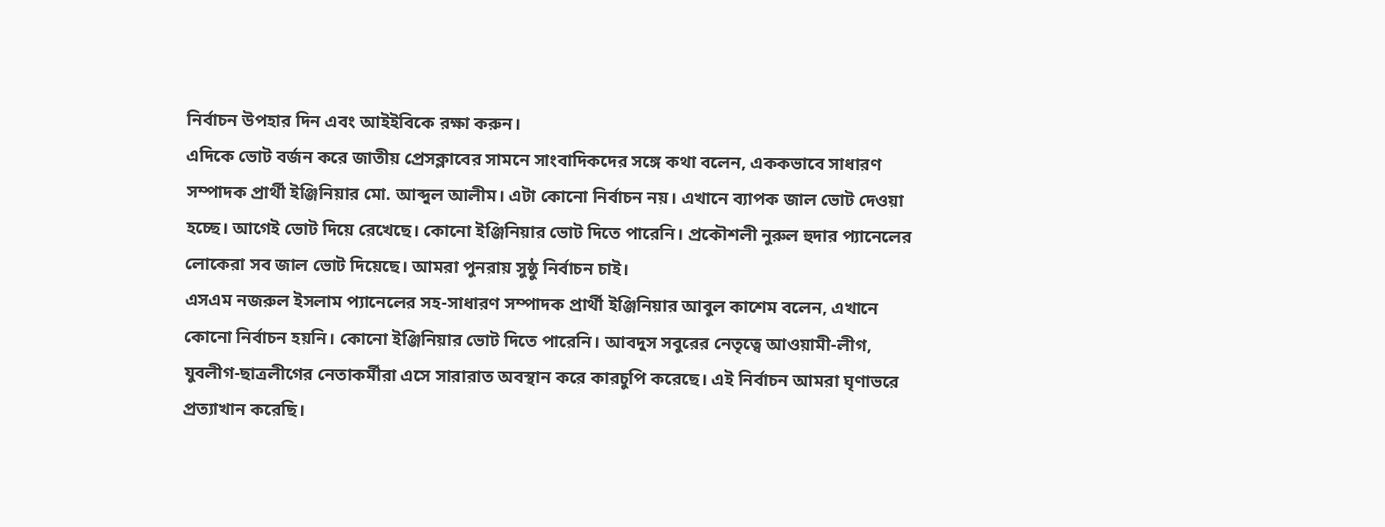নির্বাচন উপহার দিন এবং আইইবিকে রক্ষা করুন।
এদিকে ভোট বর্জন করে জাতীয় প্রেসক্লাবের সামনে সাংবাদিকদের সঙ্গে কথা বলেন, এককভাবে সাধারণ সম্পাদক প্রার্থী ইঞ্জিনিয়ার মো. আব্দুল আলীম। এটা কোনো নির্বাচন নয়। এখানে ব্যাপক জাল ভোট দেওয়া হচ্ছে। আগেই ভোট দিয়ে রেখেছে। কোনো ইঞ্জিনিয়ার ভোট দিতে পারেনি। প্রকৌশলী নুরুল হুদার প্যানেলের লোকেরা সব জাল ভোট দিয়েছে। আমরা পুনরায় সুষ্ঠু নির্বাচন চাই।
এসএম নজরুল ইসলাম প্যানেলের সহ-সাধারণ সম্পাদক প্রার্থী ইঞ্জিনিয়ার আবুল কাশেম বলেন, এখানে কোনো নির্বাচন হয়নি। কোনো ইঞ্জিনিয়ার ভোট দিতে পারেনি। আবদুস সবুরের নেতৃত্বে আওয়ামী-লীগ, যুবলীগ-ছাত্রলীগের নেতাকর্মীরা এসে সারারাত অবস্থান করে কারচুপি করেছে। এই নির্বাচন আমরা ঘৃণাভরে প্রত্যাখান করেছি।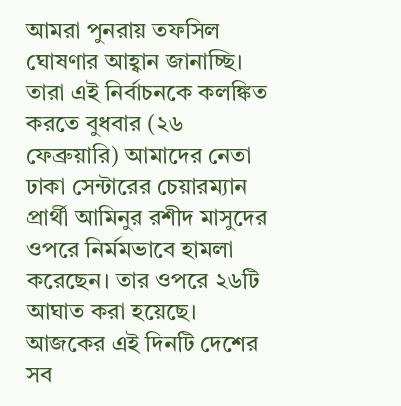আমরা পুনরায় তফসিল ঘোষণার আহ্বান জানাচ্ছি। তারা এই নির্বাচনকে কলঙ্কিত করতে বুধবার (২৬ ফেব্রুয়ারি) আমাদের নেতা ঢাকা সেন্টারের চেয়ারম্যান প্রার্থী আমিনুর রশীদ মাসুদের ওপরে নির্মমভাবে হামলা করেছেন। তার ওপরে ২৬টি আঘাত করা হয়েছে। আজকের এই দিনটি দেশের সব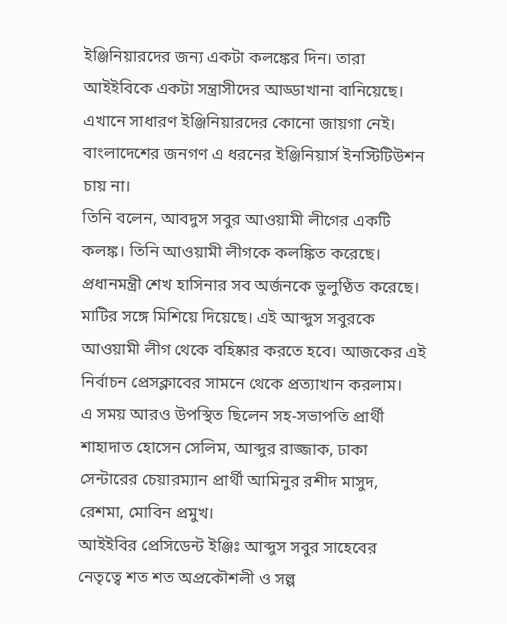ইঞ্জিনিয়ারদের জন্য একটা কলঙ্কের দিন। তারা আইইবিকে একটা সন্ত্রাসীদের আড্ডাখানা বানিয়েছে। এখানে সাধারণ ইঞ্জিনিয়ারদের কোনো জায়গা নেই। বাংলাদেশের জনগণ এ ধরনের ইঞ্জিনিয়ার্স ইনস্টিটিউশন চায় না।
তিনি বলেন, আবদুস সবুর আওয়ামী লীগের একটি কলঙ্ক। তিনি আওয়ামী লীগকে কলঙ্কিত করেছে। প্রধানমন্ত্রী শেখ হাসিনার সব অর্জনকে ভুলুণ্ঠিত করেছে। মাটির সঙ্গে মিশিয়ে দিয়েছে। এই আব্দুস সবুরকে আওয়ামী লীগ থেকে বহিষ্কার করতে হবে। আজকের এই নির্বাচন প্রেসক্লাবের সামনে থেকে প্রত্যাখান করলাম।
এ সময় আরও উপস্থিত ছিলেন সহ-সভাপতি প্রার্থী শাহাদাত হোসেন সেলিম, আব্দুর রাজ্জাক, ঢাকা সেন্টারের চেয়ারম্যান প্রার্থী আমিনুর রশীদ মাসুদ, রেশমা, মোবিন প্রমুখ।
আইইবির প্রেসিডেন্ট ইঞ্জিঃ আব্দুস সবুর সাহেবের নেতৃত্বে শত শত অপ্রকৌশলী ও সল্প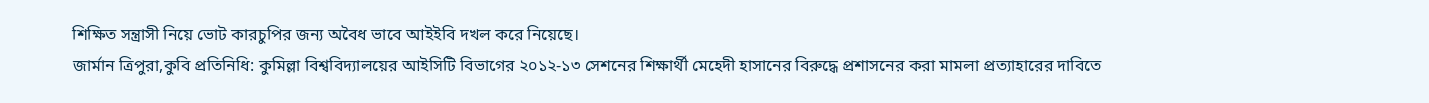শিক্ষিত সন্ত্রাসী নিয়ে ভোট কারচুপির জন্য অবৈধ ভাবে আইইবি দখল করে নিয়েছে।
জার্মান ত্রিপুরা,কুবি প্রতিনিধি: কুমিল্লা বিশ্ববিদ্যালয়ের আইসিটি বিভাগের ২০১২-১৩ সেশনের শিক্ষার্থী মেহেদী হাসানের বিরুদ্ধে প্রশাসনের করা মামলা প্রত্যাহারের দাবিতে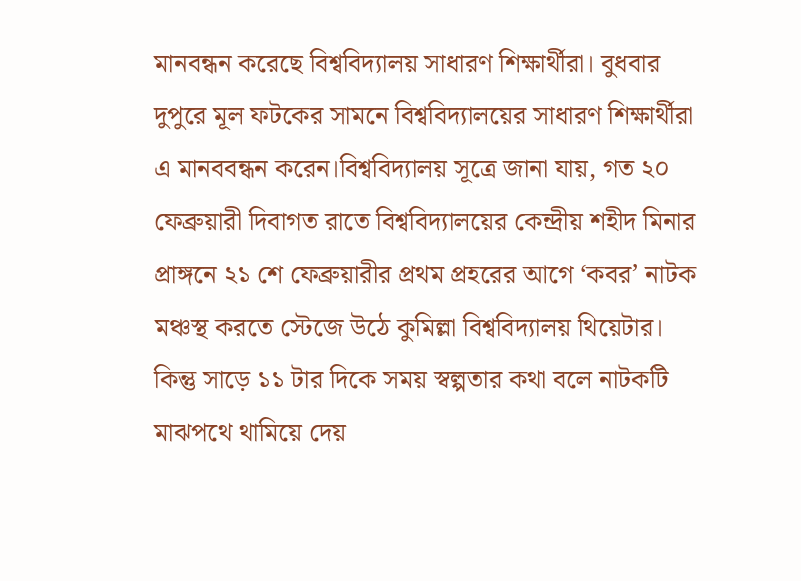মানবন্ধন করেছে বিশ্ববিদ্যালয় সাধারণ শিক্ষার্থীরা। বুধবার দুপুরে মূল ফটকের সামনে বিশ্ববিদ্যালয়ের সাধারণ শিক্ষার্থীরা এ মানববন্ধন করেন।বিশ্ববিদ্যালয় সূত্রে জানা যায়, গত ২০ ফেব্রুয়ারী দিবাগত রাতে বিশ্ববিদ্যালয়ের কেন্দ্রীয় শহীদ মিনার প্রাঙ্গনে ২১ শে ফেব্রুয়ারীর প্রথম প্রহরের আগে ‘কবর’ নাটক মঞ্চস্থ করতে স্টেজে উঠে কুমিল্লা বিশ্ববিদ্যালয় থিয়েটার। কিন্তু সাড়ে ১১ টার দিকে সময় স্বল্পতার কথা বলে নাটকটি মাঝপথে থামিয়ে দেয়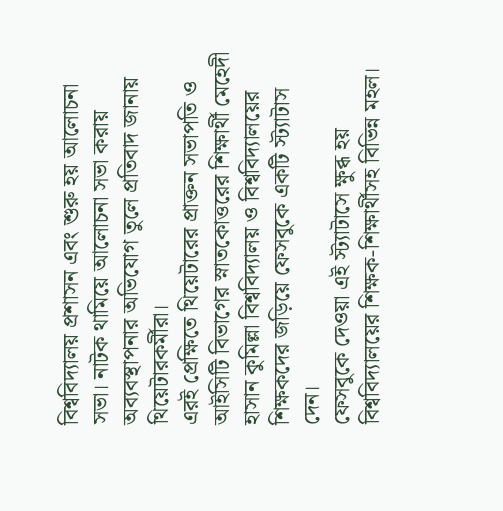বিশ্ববিদ্যালয় প্রশাসন এবং শুরু হয় আলোচনা সভা। নাটক থামিয়ে আলোচনা সভা করায় অব্যবস্থাপনার অভিযোগ তুলে প্রতিবাদ জানায় থিয়েটারকর্মীরা।
এরই প্রেক্ষিতে থিয়েটারের প্রাক্তন সভাপতি ও আইসিটি বিভাগের স্নাতকোত্তরের শিক্ষার্থী মেহেদী হাসান কুমিল্লা বিশ্ববিদ্যালয় ও বিশ্ববিদ্যালয়ের শিক্ষকদের জড়িয়ে ফেসবুকে একটি স্ট্যাটাস দেন।
ফেসবুকে দেওয়া এই স্ট্যাটাসে ক্ষুব্ধ হয় বিশ্ববিদ্যালয়ের শিক্ষক-শিক্ষার্থীসহ বিভিন্ন মহল।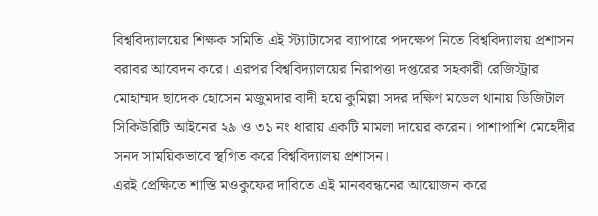বিশ্ববিদ্যালয়ের শিক্ষক সমিতি এই স্ট্যাটাসের ব্যাপারে পদক্ষেপ নিতে বিশ্ববিদ্যালয় প্রশাসন বরাবর আবেদন করে। এরপর বিশ্ববিদ্যালয়ের নিরাপত্তা দপ্তরের সহকারী রেজিস্ট্রার মোহাম্মদ ছাদেক হোসেন মজুমদার বাদী হয়ে কুমিল্লা সদর দক্ষিণ মডেল থানায় ডিজিটাল সিকিউরিটি আইনের ২৯ ও ৩১ নং ধারায় একটি মামলা দায়ের করেন। পাশাপাশি মেহেদীর সনদ সাময়িকভাবে স্থগিত করে বিশ্ববিদ্যালয় প্রশাসন।
এরই প্রেক্ষিতে শাস্তি মওকুফের দাবিতে এই মানববন্ধনের আয়োজন করে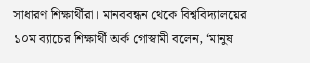সাধারণ শিক্ষার্থীরা। মানববন্ধন থেকে বিশ্ববিদ্যালয়ের ১০ম ব্যাচের শিক্ষার্থী অর্ক গোস্বামী বলেন, ‘মানুষ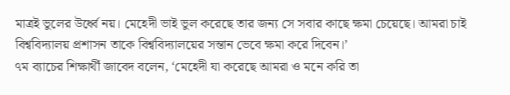মাত্রই ভুলের উর্ধ্বে নয়। মেহেদী ভাই ভুল করেছে তার জন্য সে সবার কাছে ক্ষমা চেয়েছে। আমরা চাই বিশ্ববিদ্যালয় প্রশাসন তাকে বিশ্ববিদ্যালয়ের সন্তান ভেবে ক্ষমা করে দিবেন।’
৭ম ব্যাচের শিক্ষার্থী জাবেদ বলেন, ‘মেহেদী যা করেছে আমরা ও মনে করি তা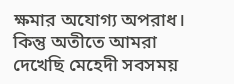ক্ষমার অযোগ্য অপরাধ। কিন্তু অতীতে আমরা দেখেছি মেহেদী সবসময়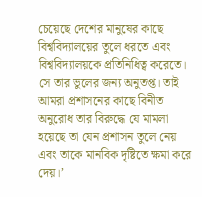চেয়েছে দেশের মানুষের কাছে বিশ্ববিদ্যালয়ের তুলে ধরতে এবং বিশ্ববিদ্যালয়কে প্রতিনিধিত্ব করেতে। সে তার ভুলের জন্য অনুতপ্ত। তাই আমরা প্রশাসনের কাছে বিনীত অনুরোধ তার বিরুদ্ধে যে মামলা হয়েছে তা যেন প্রশাসন তুলে নেয় এবং তাকে মানবিক দৃষ্টিতে ক্ষমা করে দেয়।’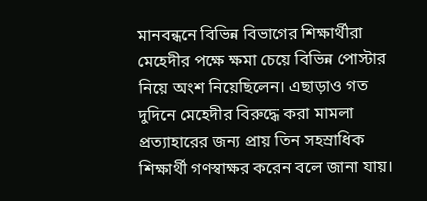মানবন্ধনে বিভিন্ন বিভাগের শিক্ষার্থীরা মেহেদীর পক্ষে ক্ষমা চেয়ে বিভিন্ন পোস্টার নিয়ে অংশ নিয়েছিলেন। এছাড়াও গত দুদিনে মেহেদীর বিরুদ্ধে করা মামলা প্রত্যাহারের জন্য প্রায় তিন সহস্রাধিক শিক্ষার্থী গণস্বাক্ষর করেন বলে জানা যায়।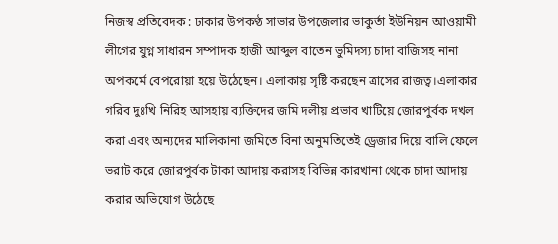নিজস্ব প্রতিবেদক : ঢাকার উপকণ্ঠ সাভার উপজেলার ভাকুর্তা ইউনিয়ন আওয়ামী লীগের যুগ্ন সাধারন সম্পাদক হাজী আব্দুল বাতেন ভুমিদস্য চাদা বাজিসহ নানা অপকর্মে বেপরোয়া হয়ে উঠেছেন। এলাকায় সৃষ্টি করছেন ত্রাসের রাজত্ব।এলাকার গরিব দুঃখি নিরিহ আসহায় ব্যক্তিদের জমি দলীয় প্রভাব খাটিয়ে জোরপুর্বক দখল করা এবং অন্যদের মালিকানা জমিতে বিনা অনুমতিতেই ড্রেজার দিয়ে বালি ফেলে ভরাট করে জোরপুর্বক টাকা আদায় করাসহ বিভিন্ন কারখানা থেকে চাদা আদায় করার অভিযোগ উঠেছে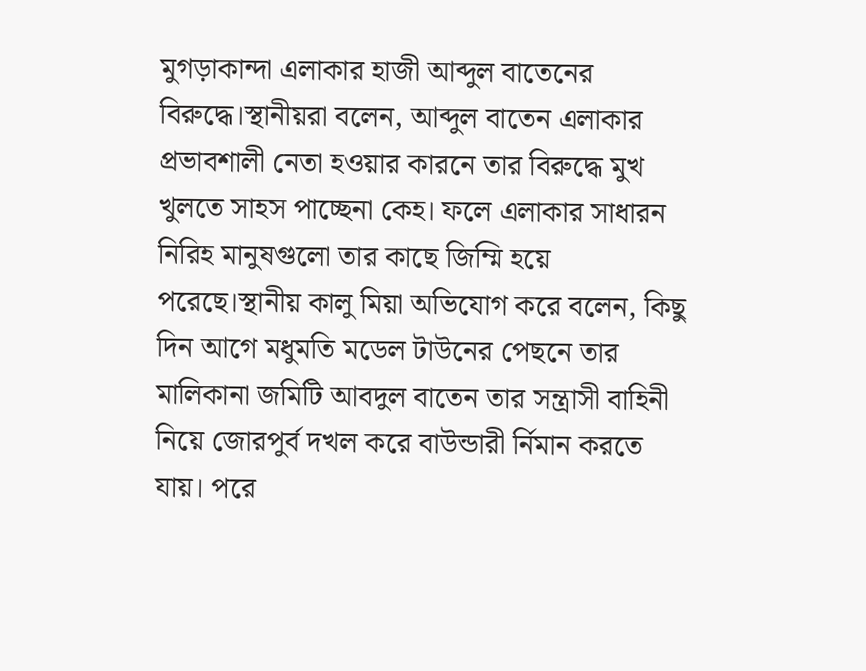মুগড়াকান্দা এলাকার হাজী আব্দুল বাতেনের বিরুদ্ধে।স্থানীয়রা বলেন, আব্দুল বাতেন এলাকার প্রভাবশালী নেতা হওয়ার কারনে তার বিরুদ্ধে মুখ খুলতে সাহস পাচ্ছেনা কেহ। ফলে এলাকার সাধারন নিরিহ মানুষগুলো তার কাছে জিম্মি হয়ে পরেছে।স্থানীয় কালু মিয়া অভিযোগ করে বলেন, কিছু দিন আগে মধুমতি মডেল টাউনের পেছনে তার মালিকানা জমিটি আবদুল বাতেন তার সন্ত্রাসী বাহিনী নিয়ে জোরপুর্ব দখল করে বাউন্ডারী র্নিমান করতে যায়। পরে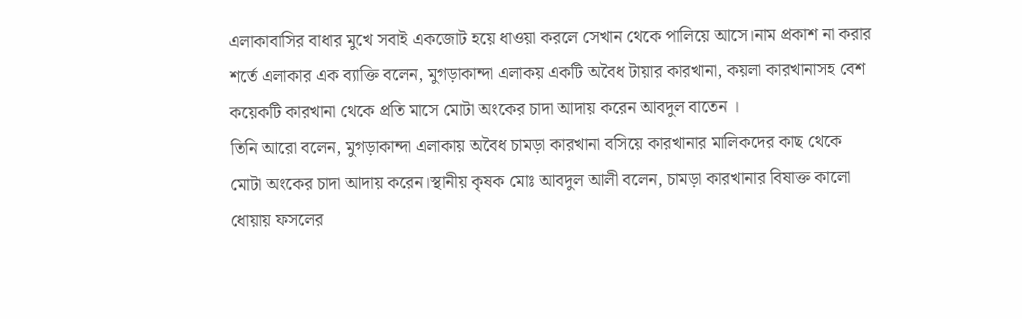এলাকাবাসির বাধার মুখে সবাই একজোট হয়ে ধাওয়া করলে সেখান থেকে পালিয়ে আসে।নাম প্রকাশ না করার শর্তে এলাকার এক ব্যাক্তি বলেন, মুগড়াকান্দা এলাকয় একটি অবৈধ টায়ার কারখানা, কয়লা কারখানাসহ বেশ কয়েকটি কারখানা থেকে প্রতি মাসে মোটা অংকের চাদা আদায় করেন আবদুল বাতেন ।
তিনি আরো বলেন, মুগড়াকান্দা এলাকায় অবৈধ চামড়া কারখানা বসিয়ে কারখানার মালিকদের কাছ থেকে মোটা অংকের চাদা আদায় করেন।স্থানীয় কৃষক মোঃ আবদুল আলী বলেন, চামড়া কারখানার বিষাক্ত কালো ধোয়ায় ফসলের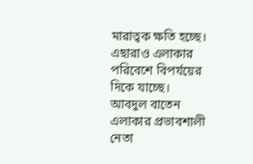মারাত্বক ক্ষতি হচ্ছে। এছারাও এলাকার পরিবেশে বিপর্যয়ের দিকে যাচ্ছে।
আবদুল বাতেন এলাকার প্রভাবশালী নেতা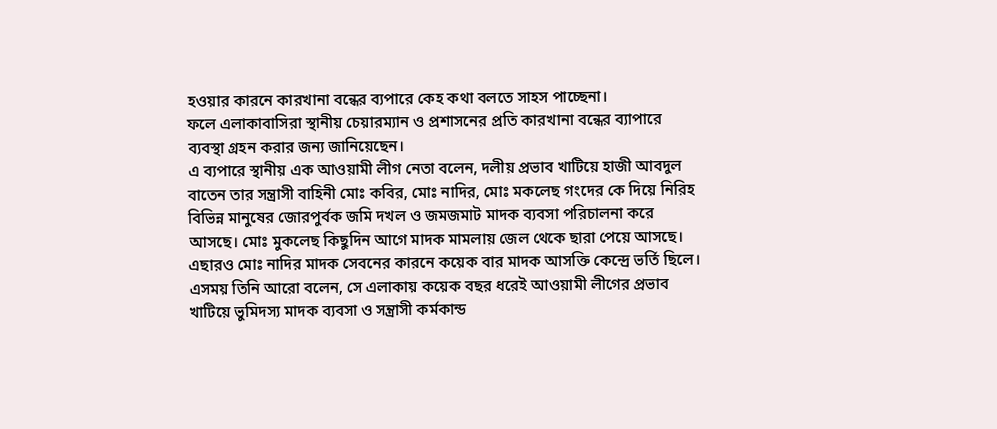হওয়ার কারনে কারখানা বন্ধের ব্যপারে কেহ কথা বলতে সাহস পাচ্ছেনা।
ফলে এলাকাবাসিরা স্থানীয় চেয়ারম্যান ও প্রশাসনের প্রতি কারখানা বন্ধের ব্যাপারে ব্যবস্থা গ্রহন করার জন্য জানিয়েছেন।
এ ব্যপারে স্থানীয় এক আওয়ামী লীগ নেতা বলেন, দলীয় প্রভাব খাটিয়ে হাজী আবদুল বাতেন তার সন্ত্রাসী বাহিনী মোঃ কবির, মোঃ নাদির, মোঃ মকলেছ গংদের কে দিয়ে নিরিহ বিভিন্ন মানুষের জোরপুর্বক জমি দখল ও জমজমাট মাদক ব্যবসা পরিচালনা করে আসছে। মোঃ মুকলেছ কিছুদিন আগে মাদক মামলায় জেল থেকে ছারা পেয়ে আসছে। এছারও মোঃ নাদির মাদক সেবনের কারনে কয়েক বার মাদক আসক্তি কেন্দ্রে ভর্তি ছিলে।
এসময় তিনি আরো বলেন, সে এলাকায় কয়েক বছর ধরেই আওয়ামী লীগের প্রভাব খাটিয়ে ভুমিদস্য মাদক ব্যবসা ও সন্ত্রাসী কর্মকান্ড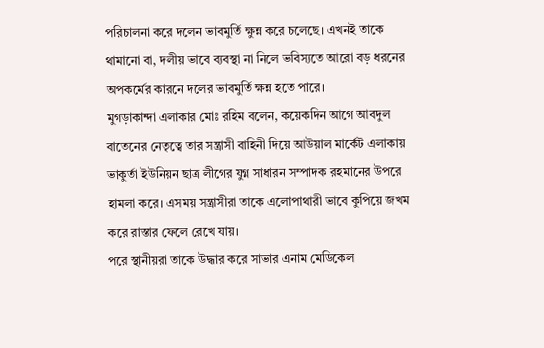পরিচালনা করে দলেন ভাবমুর্তি ক্ষুন্ন করে চলেছে। এখনই তাকে থামানো বা, দলীয় ভাবে ব্যবস্থা না নিলে ভবিস্যতে আরো বড় ধরনের অপকর্মের কারনে দলের ভাবমুর্তি ক্ষন্ন হতে পারে।
মুগড়াকান্দা এলাকার মোঃ রহিম বলেন, কয়েকদিন আগে আবদুল বাতেনের নেতৃত্বে তার সন্ত্রাসী বাহিনী দিয়ে আউয়াল মার্কেট এলাকায় ভাকুর্তা ইউনিয়ন ছাত্র লীগের যুগ্ন সাধারন সম্পাদক রহমানের উপরে হামলা করে। এসময় সন্ত্রাসীরা তাকে এলোপাথারী ভাবে কুপিয়ে জখম করে রাস্তার ফেলে রেখে যায়।
পরে স্থানীয়রা তাকে উদ্ধার করে সাভার এনাম মেডিকেল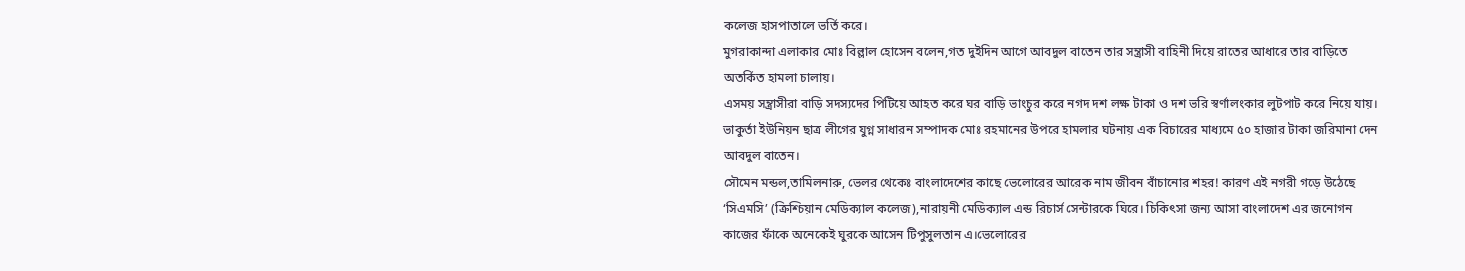কলেজ হাসপাতালে ভর্তি করে।
মুগরাকান্দা এলাকার মোঃ বিল্লাল হোসেন বলেন,গত দুইদিন আগে আবদুল বাতেন তার সন্ত্রাসী বাহিনী দিয়ে রাতের আধারে তার বাড়িতে অতর্কিত হামলা চালায়।
এসময় সন্ত্রাসীরা বাড়ি সদস্যদের পিটিয়ে আহত করে ঘর বাড়ি ভাংচুর করে নগদ দশ লক্ষ টাকা ও দশ ভরি স্বর্ণালংকার লুটপাট করে নিয়ে যায়।
ভাকুর্তা ইউনিয়ন ছাত্র লীগের যুগ্ন সাধারন সম্পাদক মোঃ রহমানের উপরে হামলার ঘটনায় এক বিচারের মাধ্যমে ৫০ হাজার টাকা জরিমানা দেন আবদুল বাতেন।
সৌমেন মন্ডল,তামিলনারু, ভেলর থেকেঃ বাংলাদেশের কাছে ভেলোরের আরেক নাম জীবন বাঁচানোর শহর! কারণ এই নগরী গড়ে উঠেছে ‘সিএমসি’ (ক্রিশ্চিয়ান মেডিক্যাল কলেজ),নারায়নী মেডিক্যাল এন্ড রিচার্স সেন্টারকে ঘিরে। চিকিৎসা জন্য আসা বাংলাদেশ এর জনোগন কাজের ফাঁকে অনেকেই ঘুরকে আসেন টিপুসুলতান এ।ভেলোরের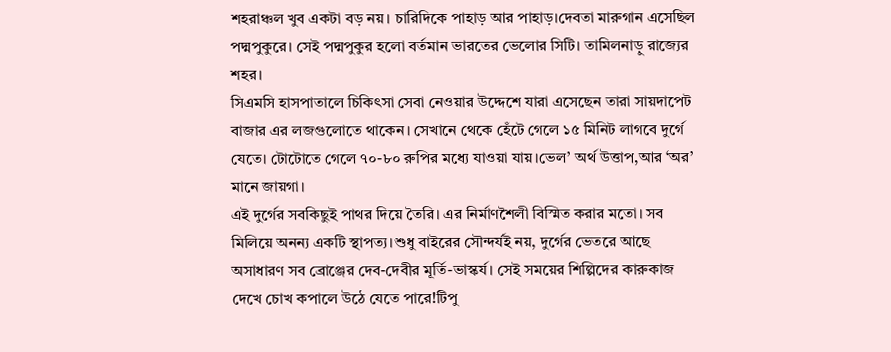শহরাঞ্চল খুব একটা বড় নয়। চারিদিকে পাহাড় আর পাহাড়।দেবতা মারুগান এসেছিল পদ্মপুকুরে। সেই পদ্মপুকুর হলো বর্তমান ভারতের ভেলোর সিটি। তামিলনাড়ু রাজ্যের শহর।
সিএমসি হাসপাতালে চিকিৎসা সেবা নেওয়ার উদ্দেশে যারা এসেছেন তারা সায়দাপেট বাজার এর লজগুলোতে থাকেন। সেখানে থেকে হেঁটে গেলে ১৫ মিনিট লাগবে দুর্গে যেতে। টোটোতে গেলে ৭০-৮০ রুপির মধ্যে যাওয়া যায়।ভেল’ অর্থ উত্তাপ,আর ‘অর’ মানে জায়গা।
এই দুর্গের সবকিছুই পাথর দিয়ে তৈরি। এর নির্মাণশৈলী বিস্মিত করার মতো। সব মিলিয়ে অনন্য একটি স্থাপত্য।শুধু বাইরের সৌন্দর্যই নয়, দুর্গের ভেতরে আছে অসাধারণ সব ব্রোঞ্জের দেব-দেবীর মূর্তি-ভাস্কর্য। সেই সময়ের শিল্পিদের কারুকাজ দেখে চোখ কপালে উঠে যেতে পারে!টিপু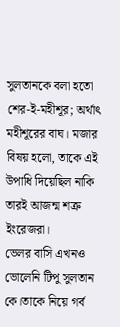সুলতানকে বলা হতো শের-ই-মহীশূর; অর্থাৎ মহীশূরের বাঘ। মজার বিষয় হলো, তাকে এই উপাধি দিয়েছিল নাকি তারই আজন্ম শত্রু ইংরেজরা।
ভেলর বাসি এখনও ভোলেনি টিপু সুলতান কে।তাকে নিয়ে গর্ব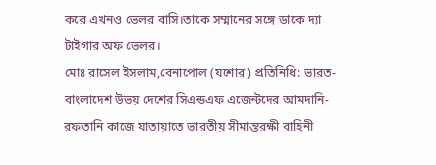করে এখনও ভেলর বাসি।তাকে সম্মানের সঙ্গে ডাকে দ্যা টাইগার অফ ভেলর।
মোঃ রাসেল ইসলাম,বেনাপোল (যশোর) প্রতিনিধি: ভারত-বাংলাদেশ উভয় দেশের সিএন্ডএফ এজেন্টদের আমদানি-রফতানি কাজে যাতায়াতে ভারতীয় সীমান্তরক্ষী বাহিনী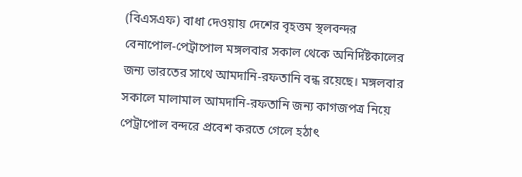(বিএসএফ) বাধা দেওয়ায় দেশের বৃহত্তম স্থলবন্দর বেনাপোল-পেট্রাপোল মঙ্গলবার সকাল থেকে অনির্দিষ্টকালের জন্য ভারতের সাথে আমদানি-রফতানি বন্ধ রয়েছে। মঙ্গলবার সকালে মালামাল আমদানি-রফতানি জন্য কাগজপত্র নিয়ে পেট্রাপোল বন্দরে প্রবেশ করতে গেলে হঠাৎ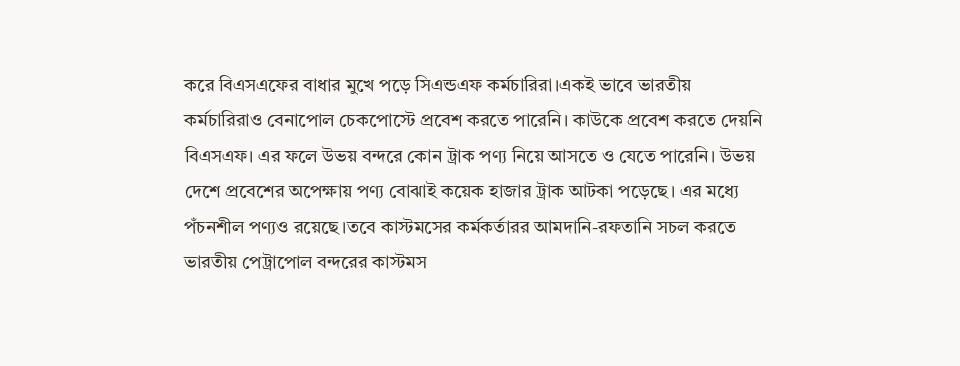করে বিএসএফের বাধার মুখে পড়ে সিএন্ডএফ কর্মচারিরা।একই ভাবে ভারতীয় কর্মচারিরাও বেনাপোল চেকপোস্টে প্রবেশ করতে পারেনি। কাউকে প্রবেশ করতে দেয়নি বিএসএফ। এর ফলে উভয় বন্দরে কোন ট্রাক পণ্য নিয়ে আসতে ও যেতে পারেনি। উভয় দেশে প্রবেশের অপেক্ষায় পণ্য বোঝাই কয়েক হাজার ট্রাক আটকা পড়েছে। এর মধ্যে পঁচনশীল পণ্যও রয়েছে।তবে কাস্টমসের কর্মকর্তারর আমদানি-রফতানি সচল করতে ভারতীয় পেট্রাপোল বন্দরের কাস্টমস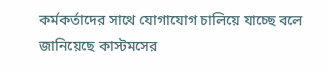কর্মকর্তাদের সাথে যোগাযোগ চালিয়ে যাচ্ছে বলে জানিয়েছে কাস্টমসের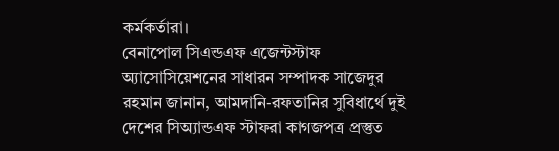কর্মকর্তারা।
বেনাপোল সিএন্ডএফ এজেন্টস্টাফ অ্যাসোসিয়েশনের সাধারন সম্পাদক সাজেদুর রহমান জানান, আমদানি-রফতানির সুবিধার্থে দুই দেশের সিঅ্যান্ডএফ স্টাফরা কাগজপত্র প্রস্তুত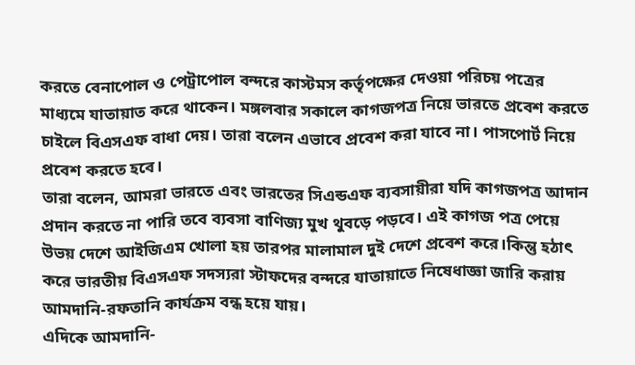করতে বেনাপোল ও পেট্রাপোল বন্দরে কাস্টমস কর্তৃপক্ষের দেওয়া পরিচয় পত্রের মাধ্যমে যাতায়াত করে থাকেন। মঙ্গলবার সকালে কাগজপত্র নিয়ে ভারতে প্রবেশ করতে চাইলে বিএসএফ বাধা দেয়। তারা বলেন এভাবে প্রবেশ করা যাবে না। পাসপোর্ট নিয়ে প্রবেশ করতে হবে।
তারা বলেন, আমরা ভারতে এবং ভারতের সিএন্ডএফ ব্যবসায়ীরা যদি কাগজপত্র আদান প্রদান করতে না পারি তবে ব্যবসা বাণিজ্য মুখ থুবড়ে পড়বে। এই কাগজ পত্র পেয়ে উভয় দেশে আইজিএম খোলা হয় তারপর মালামাল দুই দেশে প্রবেশ করে।কিন্তু হঠাৎ করে ভারতীয় বিএসএফ সদস্যরা স্টাফদের বন্দরে যাতায়াতে নিষেধাজ্ঞা জারি করায় আমদানি-রফতানি কার্যক্রম বন্ধ হয়ে যায়।
এদিকে আমদানি-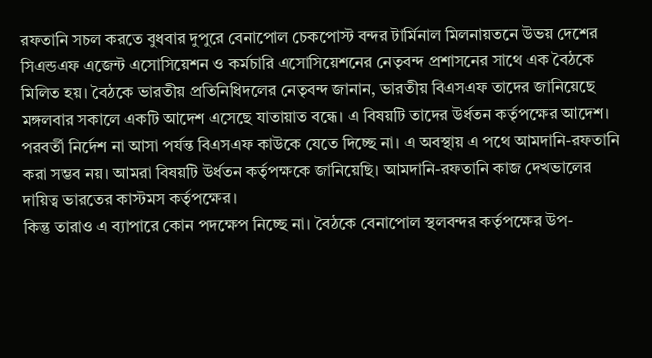রফতানি সচল করতে বুধবার দুপুরে বেনাপোল চেকপোস্ট বন্দর টার্মিনাল মিলনায়তনে উভয় দেশের সিএন্ডএফ এজেন্ট এসোসিয়েশন ও কর্মচারি এসোসিয়েশনের নেতৃবন্দ প্রশাসনের সাথে এক বৈঠকে মিলিত হয়। বৈঠকে ভারতীয় প্রতিনিধিদলের নেতৃবন্দ জানান, ভারতীয় বিএসএফ তাদের জানিয়েছে মঙ্গলবার সকালে একটি আদেশ এসেছে যাতায়াত বন্ধে। এ বিষয়টি তাদের উর্ধতন কর্তৃপক্ষের আদেশ। পরবর্তী নির্দেশ না আসা পর্যন্ত বিএসএফ কাউকে যেতে দিচ্ছে না। এ অবস্থায় এ পথে আমদানি-রফতানি করা সম্ভব নয়। আমরা বিষয়টি উর্ধতন কর্তৃপক্ষকে জানিয়েছি। আমদানি-রফতানি কাজ দেখভালের দায়িত্ব ভারতের কাস্টমস কর্তৃপক্ষের।
কিন্তু তারাও এ ব্যাপারে কোন পদক্ষেপ নিচ্ছে না। বৈঠকে বেনাপোল স্থলবন্দর কর্তৃপক্ষের উপ-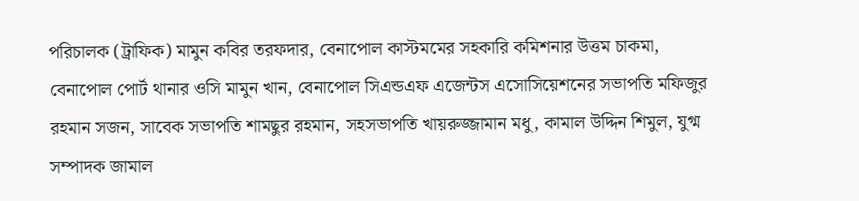পরিচালক (ট্রাফিক) মামুন কবির তরফদার, বেনাপোল কাস্টমমের সহকারি কমিশনার উত্তম চাকমা, বেনাপোল পোর্ট থানার ওসি মামুন খান, বেনাপোল সিএন্ডএফ এজেন্টস এসোসিয়েশনের সভাপতি মফিজুর রহমান সজন, সাবেক সভাপতি শামছুর রহমান, সহসভাপতি খায়রুজ্জামান মধু, কামাল উদ্দিন শিমুল, যুগ্ম সম্পাদক জামাল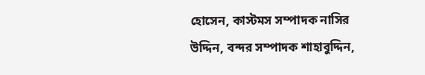হোসেন, কাস্টমস সম্পাদক নাসির উদ্দিন, বন্দর সম্পাদক শাহাবুদ্দিন,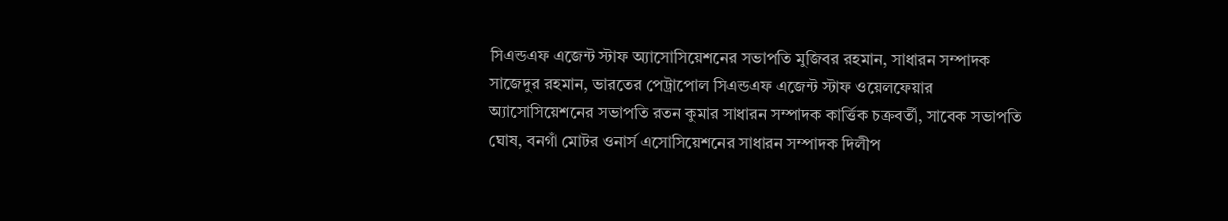সিএন্ডএফ এজেন্ট স্টাফ অ্যাসোসিয়েশনের সভাপতি মুজিবর রহমান, সাধারন সম্পাদক সাজেদুর রহমান, ভারতের পেট্রাপোল সিএন্ডএফ এজেন্ট স্টাফ ওয়েলফেয়ার অ্যাসোসিয়েশনের সভাপতি রতন কুমার সাধারন সম্পাদক কার্ত্তিক চক্রবর্তী, সাবেক সভাপতি ঘোষ, বনগাঁ মোটর ওনার্স এসোসিয়েশনের সাধারন সম্পাদক দিলীপ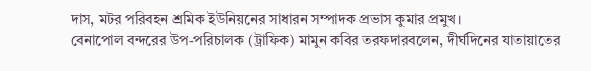দাস, মটর পরিবহন শ্রমিক ইউনিয়নের সাধারন সম্পাদক প্রভাস কুমার প্রমুখ।
বেনাপোল বন্দরের উপ-পরিচালক (ট্রাফিক) মামুন কবির তরফদারবলেন, দীর্ঘদিনের যাতায়াতের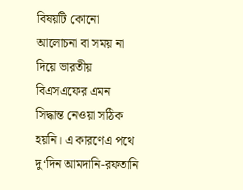বিষয়টি কোনো আলোচনা বা সময় না দিয়ে ভারতীয় বিএসএফের এমন সিদ্ধান্ত নেওয়া সঠিক হয়নি। এ কারণেএ পথে দু‘দিন আমদানি-রফতানি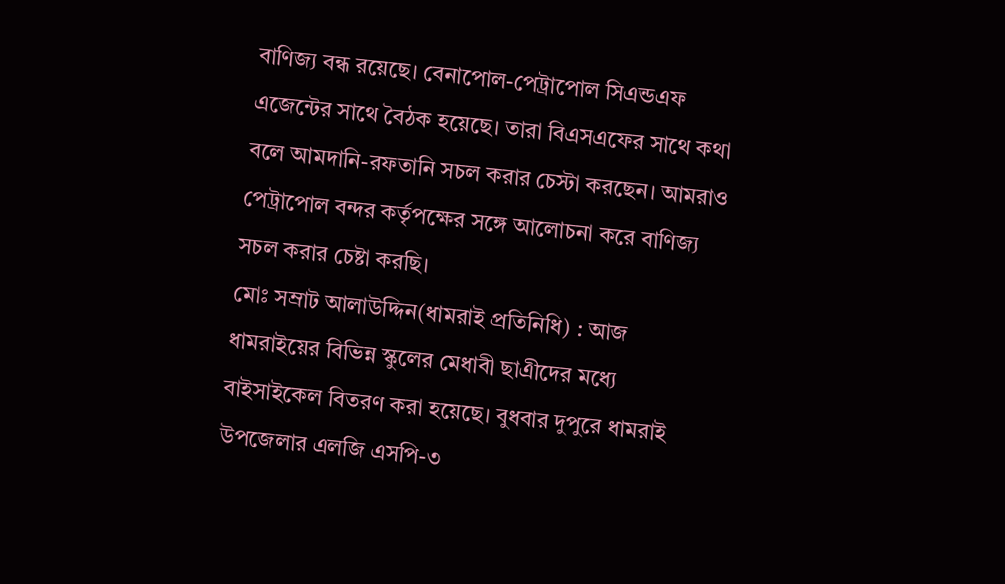বাণিজ্য বন্ধ রয়েছে। বেনাপোল-পেট্রাপোল সিএন্ডএফ এজেন্টের সাথে বৈঠক হয়েছে। তারা বিএসএফের সাথে কথা বলে আমদানি-রফতানি সচল করার চেস্টা করছেন। আমরাও পেট্রাপোল বন্দর কর্তৃপক্ষের সঙ্গে আলোচনা করে বাণিজ্য সচল করার চেষ্টা করছি।
মোঃ সম্রাট আলাউদ্দিন(ধামরাই প্রতিনিধি) : আজ ধামরাইয়ের বিভিন্ন স্কুলের মেধাবী ছাএীদের মধ্যে বাইসাইকেল বিতরণ করা হয়েছে। বুধবার দুপুরে ধামরাই উপজেলার এলজি এসপি-৩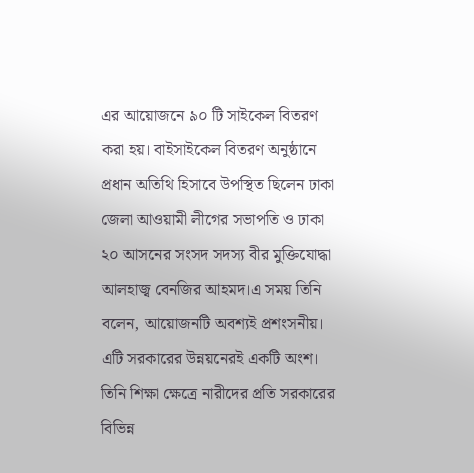এর আয়োজনে ৯০ টি সাইকেল বিতরণ করা হয়। বাইসাইকেল বিতরণ অনুষ্ঠানে প্রধান অতিথি হিসাবে উপস্থিত ছিলেন ঢাকা জেলা আওয়ামী লীগের সভাপতি ও ঢাকা ২০ আসনের সংসদ সদস্য বীর মুক্তিযোদ্ধা আলহাজ্ব বেনজির আহমদ।এ সময় তিনি বলেন, আয়োজনটি অবশ্যই প্রশংসনীয়। এটি সরকারের উন্নয়নেরই একটি অংশ। তিনি শিক্ষা ক্ষেত্রে নারীদের প্রতি সরকারের বিভিন্ন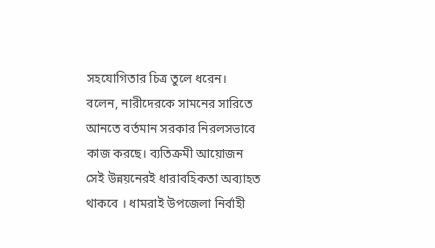সহযোগিতার চিত্র তুলে ধরেন। বলেন, নারীদেরকে সামনের সারিতে আনতে বর্তমান সরকার নিরলসভাবে কাজ করছে। ব্যতিক্রমী আয়োজন সেই উন্নয়নেরই ধারাবহিকতা অব্যাহত থাকবে । ধামরাই উপজেলা নির্বাহী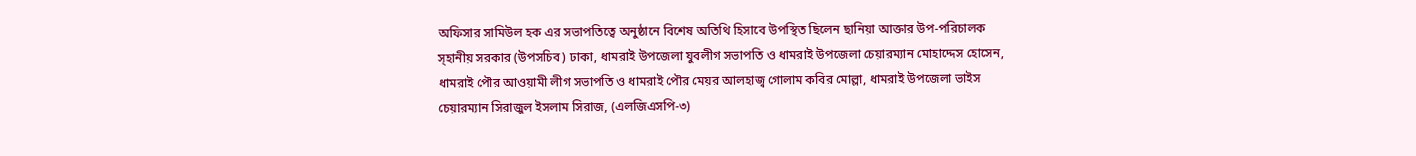অফিসার সামিউল হক এর সভাপতিত্বে অনুষ্ঠানে বিশেষ অতিথি হিসাবে উপস্থিত ছিলেন ছানিয়া আক্তার উপ-পরিচালক স্হানীয় সরকার (উপসচিব) ঢাকা, ধামরাই উপজেলা যুবলীগ সভাপতি ও ধামরাই উপজেলা চেয়ারম্যান মোহাদ্দেস হোসেন, ধামরাই পৌর আওয়ামী লীগ সভাপতি ও ধামরাই পৌর মেয়র আলহাজ্ব গোলাম কবির মোল্লা, ধামরাই উপজেলা ভাইস চেয়ারম্যান সিরাজুল ইসলাম সিরাজ, (এলজিএসপি-৩)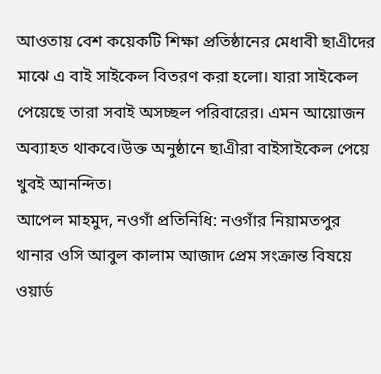আওতায় বেশ কয়েকটি শিক্ষা প্রতিষ্ঠানের মেধাবী ছাএীদের মাঝে এ বাই সাইকেল বিতরণ করা হলো। যারা সাইকেল পেয়েছে তারা সবাই অসচ্ছল পরিবারের। এমন আয়োজন অব্যাহত থাকবে।উক্ত অনুষ্ঠানে ছাএীরা বাইসাইকেল পেয়ে খুবই আনন্দিত।
আপেল মাহমুদ, নওগাঁ প্রতিনিধি: নওগাঁর নিয়ামতপুর থানার ওসি আবুল কালাম আজাদ প্রেম সংক্রান্ত বিষয়ে ওয়ার্ড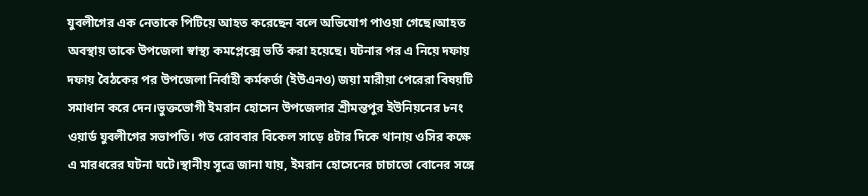যুবলীগের এক নেতাকে পিটিয়ে আহত করেছেন বলে অভিযোগ পাওয়া গেছে।আহত অবস্থায় তাকে উপজেলা স্বাস্থ্য কমপ্লেক্সে ভর্তি করা হয়েছে। ঘটনার পর এ নিয়ে দফায় দফায় বৈঠকের পর উপজেলা নির্বাহী কর্মকর্তা (ইউএনও) জয়া মারীয়া পেরেরা বিষয়টি সমাধান করে দেন।ভুক্তভোগী ইমরান হোসেন উপজেলার শ্রীমন্তপুর ইউনিয়নের ৮নং ওয়ার্ড যুবলীগের সভাপতি। গত রোববার বিকেল সাড়ে ৪টার দিকে থানায় ওসির কক্ষে এ মারধরের ঘটনা ঘটে।স্থানীয় সূত্রে জানা যায়, ইমরান হোসেনের চাচাতো বোনের সঙ্গে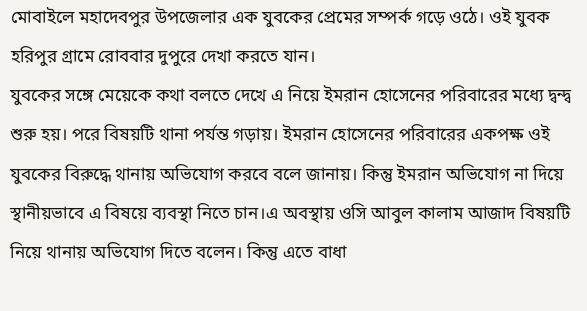মোবাইলে মহাদেবপুর উপজেলার এক যুবকের প্রেমের সম্পর্ক গড়ে ওঠে। ওই যুবক হরিপুর গ্রামে রোববার দুপুরে দেখা করতে যান।
যুবকের সঙ্গে মেয়েকে কথা বলতে দেখে এ নিয়ে ইমরান হোসেনের পরিবারের মধ্যে দ্বন্দ্ব শুরু হয়। পরে বিষয়টি থানা পর্যন্ত গড়ায়। ইমরান হোসেনের পরিবারের একপক্ষ ওই যুবকের বিরুদ্ধে থানায় অভিযোগ করবে বলে জানায়। কিন্তু ইমরান অভিযোগ না দিয়ে স্থানীয়ভাবে এ বিষয়ে ব্যবস্থা নিতে চান।এ অবস্থায় ওসি আবুল কালাম আজাদ বিষয়টি নিয়ে থানায় অভিযোগ দিতে বলেন। কিন্তু এতে বাধা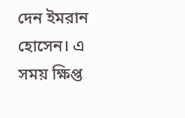দেন ইমরান হোসেন। এ সময় ক্ষিপ্ত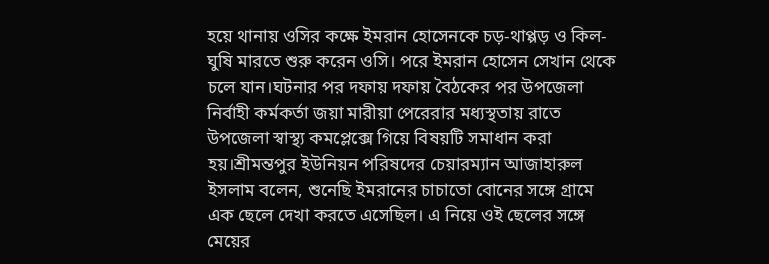হয়ে থানায় ওসির কক্ষে ইমরান হোসেনকে চড়-থাপ্পড় ও কিল-ঘুষি মারতে শুরু করেন ওসি। পরে ইমরান হোসেন সেখান থেকে চলে যান।ঘটনার পর দফায় দফায় বৈঠকের পর উপজেলা নির্বাহী কর্মকর্তা জয়া মারীয়া পেরেরার মধ্যস্থতায় রাতে উপজেলা স্বাস্থ্য কমপ্লেক্সে গিয়ে বিষয়টি সমাধান করা হয়।শ্রীমন্তপুর ইউনিয়ন পরিষদের চেয়ারম্যান আজাহারুল ইসলাম বলেন, শুনেছি ইমরানের চাচাতো বোনের সঙ্গে গ্রামে এক ছেলে দেখা করতে এসেছিল। এ নিয়ে ওই ছেলের সঙ্গে মেয়ের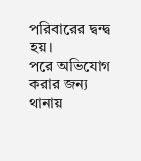পরিবারের দ্বন্দ্ব হয়।
পরে অভিযোগ করার জন্য থানায়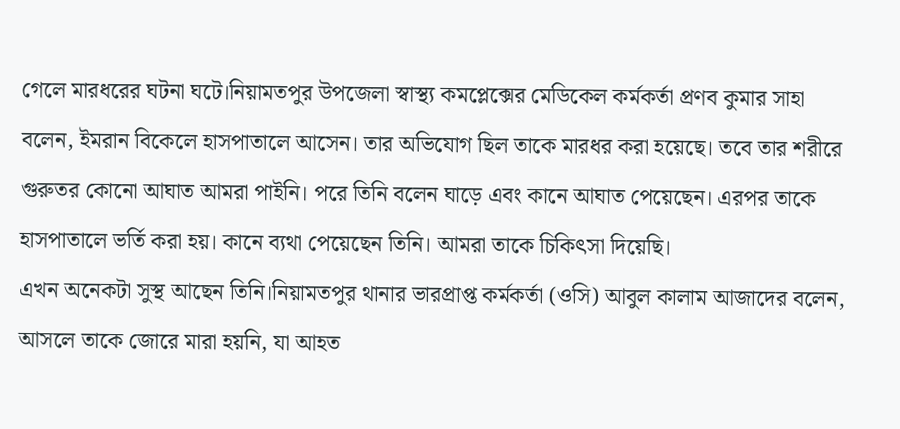গেলে মারধরের ঘটনা ঘটে।নিয়ামতপুর উপজেলা স্বাস্থ্য কমপ্লেক্সের মেডিকেল কর্মকর্তা প্রণব কুমার সাহা বলেন, ইমরান বিকেলে হাসপাতালে আসেন। তার অভিযোগ ছিল তাকে মারধর করা হয়েছে। তবে তার শরীরে গুরুতর কোনো আঘাত আমরা পাইনি। পরে তিনি বলেন ঘাড়ে এবং কানে আঘাত পেয়েছেন। এরপর তাকে হাসপাতালে ভর্তি করা হয়। কানে ব্যথা পেয়েছেন তিনি। আমরা তাকে চিকিৎসা দিয়েছি।
এখন অনেকটা সুস্থ আছেন তিনি।নিয়ামতপুর থানার ভারপ্রাপ্ত কর্মকর্তা (ওসি) আবুল কালাম আজাদের বলেন, আসলে তাকে জোরে মারা হয়নি, যা আহত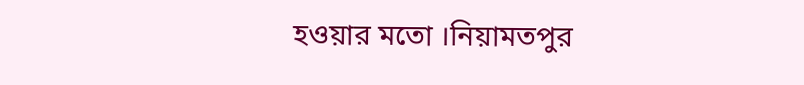হওয়ার মতো ।নিয়ামতপুর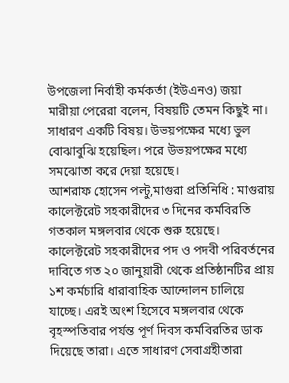উপজেলা নির্বাহী কর্মকর্তা (ইউএনও) জয়া মারীয়া পেরেরা বলেন, বিষয়টি তেমন কিছুই না। সাধারণ একটি বিষয়। উভয়পক্ষের মধ্যে ভুল বোঝাবুঝি হয়েছিল। পরে উভয়পক্ষের মধ্যে সমঝোতা করে দেয়া হয়েছে।
আশরাফ হোসেন পল্টু,মাগুরা প্রতিনিধি : মাগুরায় কালেক্টরেট সহকারীদের ৩ দিনের কর্মবিরতি গতকাল মঙ্গলবার থেকে শুরু হয়েছে। কালেক্টরেট সহকারীদের পদ ও পদবী পরিবর্তনের দাবিতে গত ২০ জানুয়ারী থেকে প্রতিষ্ঠানটির প্রায় ১শ কর্মচারি ধারাবাহিক আন্দোলন চালিয়ে যাচ্ছে। এরই অংশ হিসেবে মঙ্গলবার থেকে বৃহস্পতিবার পর্যন্ত পূর্ণ দিবস কর্মবিরতির ডাক দিয়েছে তারা। এতে সাধারণ সেবাগ্রহীতারা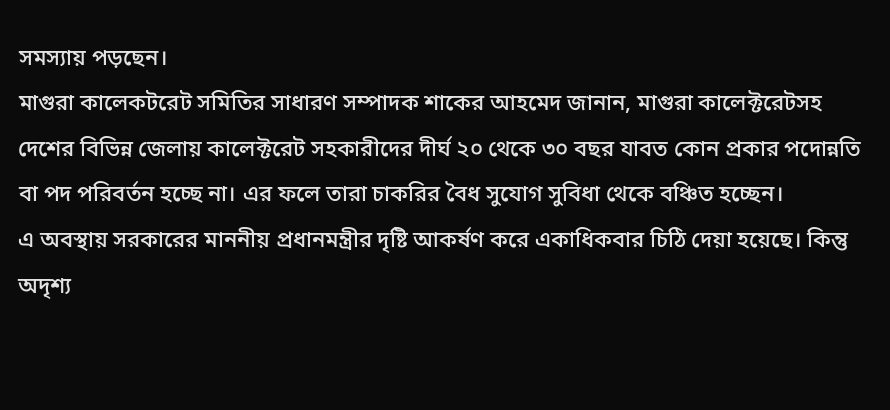সমস্যায় পড়ছেন।
মাগুরা কালেকটরেট সমিতির সাধারণ সম্পাদক শাকের আহমেদ জানান, মাগুরা কালেক্টরেটসহ দেশের বিভিন্ন জেলায় কালেক্টরেট সহকারীদের দীর্ঘ ২০ থেকে ৩০ বছর যাবত কোন প্রকার পদোন্নতি বা পদ পরিবর্তন হচ্ছে না। এর ফলে তারা চাকরির বৈধ সুযোগ সুবিধা থেকে বঞ্চিত হচ্ছেন।
এ অবস্থায় সরকারের মাননীয় প্রধানমন্ত্রীর দৃষ্টি আকর্ষণ করে একাধিকবার চিঠি দেয়া হয়েছে। কিন্তু অদৃশ্য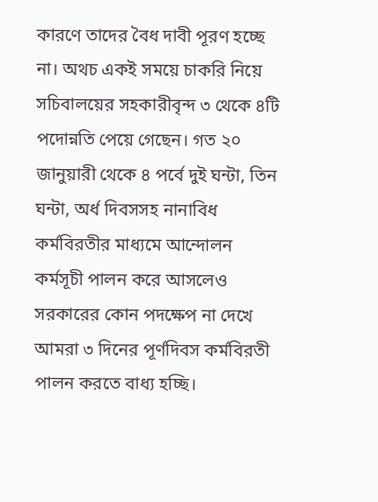কারণে তাদের বৈধ দাবী পূরণ হচ্ছে না। অথচ একই সময়ে চাকরি নিয়ে সচিবালয়ের সহকারীবৃন্দ ৩ থেকে ৪টি পদোন্নতি পেয়ে গেছেন। গত ২০ জানুয়ারী থেকে ৪ পর্বে দুই ঘন্টা, তিন ঘন্টা, অর্ধ দিবসসহ নানাবিধ কর্মবিরতীর মাধ্যমে আন্দোলন কর্মসূচী পালন করে আসলেও সরকারের কোন পদক্ষেপ না দেখে আমরা ৩ দিনের পূর্ণদিবস কর্মবিরতী পালন করতে বাধ্য হচ্ছি।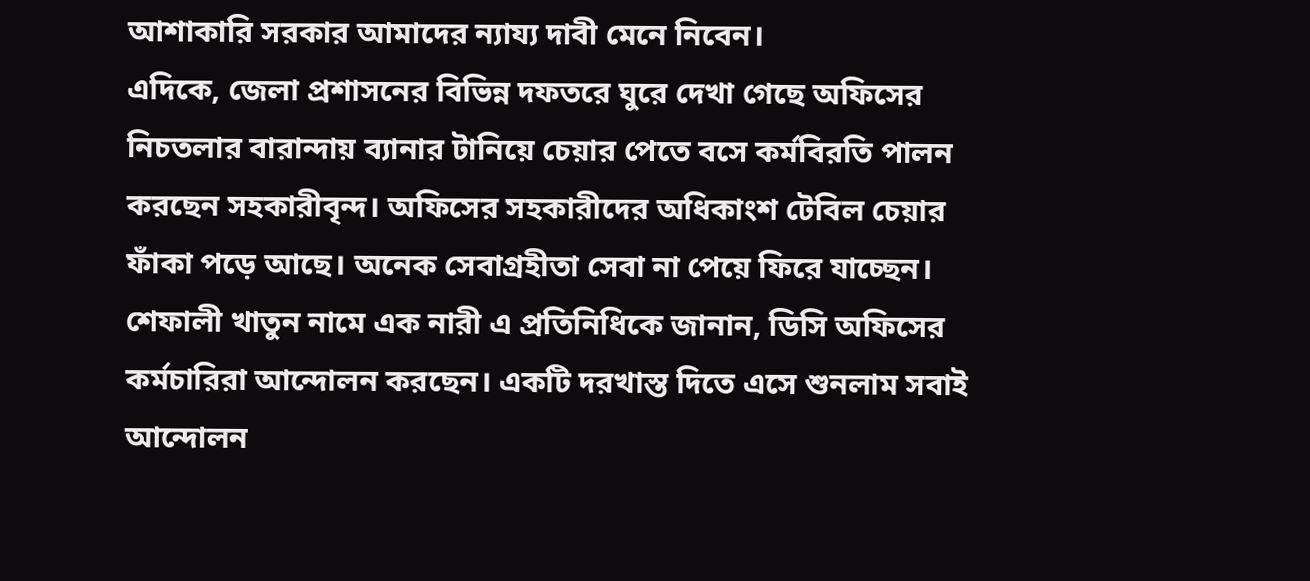আশাকারি সরকার আমাদের ন্যায্য দাবী মেনে নিবেন।
এদিকে, জেলা প্রশাসনের বিভিন্ন দফতরে ঘুরে দেখা গেছে অফিসের নিচতলার বারান্দায় ব্যানার টানিয়ে চেয়ার পেতে বসে কর্মবিরতি পালন করছেন সহকারীবৃন্দ। অফিসের সহকারীদের অধিকাংশ টেবিল চেয়ার ফাঁকা পড়ে আছে। অনেক সেবাগ্রহীতা সেবা না পেয়ে ফিরে যাচ্ছেন।
শেফালী খাতুন নামে এক নারী এ প্রতিনিধিকে জানান, ডিসি অফিসের কর্মচারিরা আন্দোলন করছেন। একটি দরখাস্ত দিতে এসে শুনলাম সবাই আন্দোলন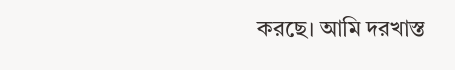করছে। আমি দরখাস্ত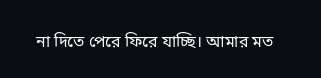না দিতে পেরে ফিরে যাচ্ছি। আমার মত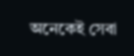অনেকেই সেবা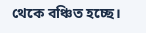থেকে বঞ্চিত হচ্ছে।